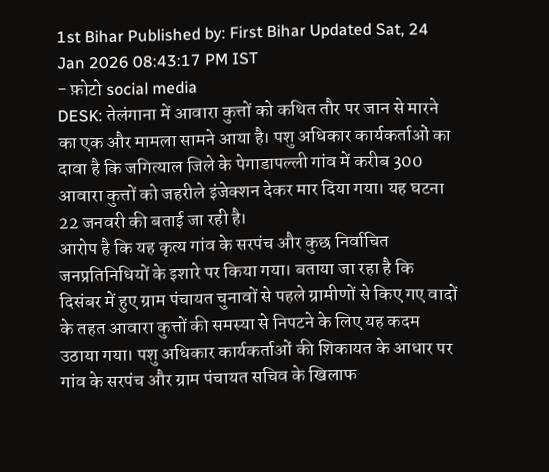1st Bihar Published by: First Bihar Updated Sat, 24 Jan 2026 08:43:17 PM IST
- फ़ोटो social media
DESK: तेलंगाना में आवारा कुत्तों को कथित तौर पर जान से मारने का एक और मामला सामने आया है। पशु अधिकार कार्यकर्ताओं का दावा है कि जगित्याल जिले के पेगाडापल्ली गांव में करीब 300 आवारा कुत्तों को जहरीले इंजेक्शन देकर मार दिया गया। यह घटना 22 जनवरी की बताई जा रही है।
आरोप है कि यह कृत्य गांव के सरपंच और कुछ निर्वाचित जनप्रतिनिधियों के इशारे पर किया गया। बताया जा रहा है कि दिसंबर में हुए ग्राम पंचायत चुनावों से पहले ग्रामीणों से किए गए वादों के तहत आवारा कुत्तों की समस्या से निपटने के लिए यह कदम उठाया गया। पशु अधिकार कार्यकर्ताओं की शिकायत के आधार पर गांव के सरपंच और ग्राम पंचायत सचिव के खिलाफ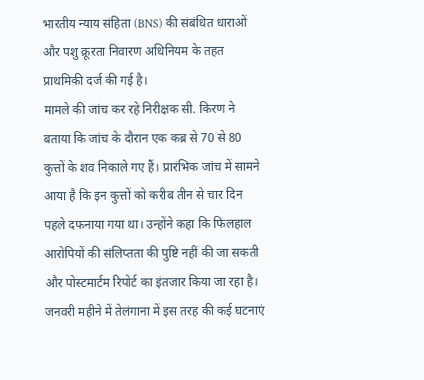भारतीय न्याय संहिता (BNS) की संबंधित धाराओं और पशु क्रूरता निवारण अधिनियम के तहत प्राथमिकी दर्ज की गई है।
मामले की जांच कर रहे निरीक्षक सी. किरण ने बताया कि जांच के दौरान एक कब्र से 70 से 80 कुत्तों के शव निकाले गए हैं। प्रारंभिक जांच में सामने आया है कि इन कुत्तों को करीब तीन से चार दिन पहले दफनाया गया था। उन्होंने कहा कि फिलहाल आरोपियों की संलिप्तता की पुष्टि नहीं की जा सकती और पोस्टमार्टम रिपोर्ट का इंतजार किया जा रहा है।
जनवरी महीने में तेलंगाना में इस तरह की कई घटनाएं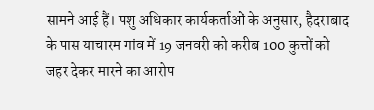सामने आई हैं। पशु अधिकार कार्यकर्ताओं के अनुसार, हैदराबाद के पास याचारम गांव में 19 जनवरी को करीब 100 कुत्तों को जहर देकर मारने का आरोप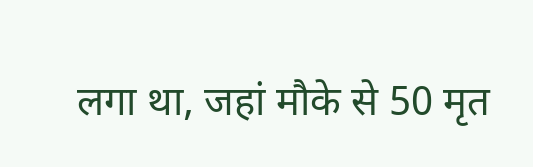लगा था, जहां मौके से 50 मृत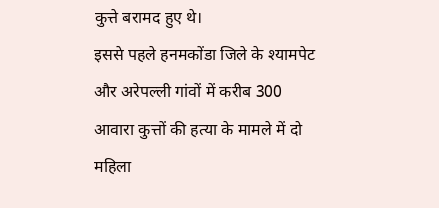कुत्ते बरामद हुए थे।
इससे पहले हनमकोंडा जिले के श्यामपेट और अरेपल्ली गांवों में करीब 300 आवारा कुत्तों की हत्या के मामले में दो महिला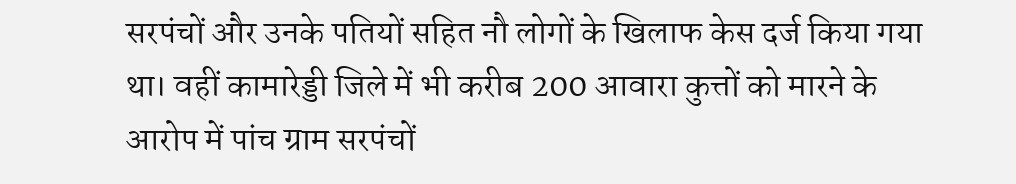सरपंचों और उनके पतियों सहित नौ लोगों के खिलाफ केस दर्ज किया गया था। वहीं कामारेड्डी जिले में भी करीब 200 आवारा कुत्तों को मारने के आरोप में पांच ग्राम सरपंचों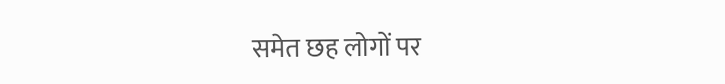समेत छह लोगों पर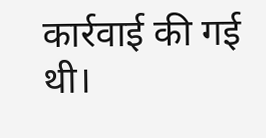कार्रवाई की गई थी।